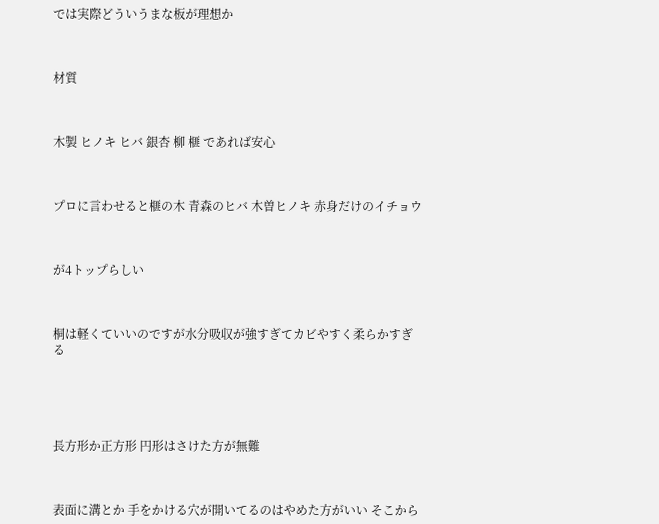では実際どういうまな板が理想か



材質



木製 ヒノキ ヒバ 銀杏 柳 榧 であれば安心



プロに言わせると榧の木 青森のヒバ 木曽ヒノキ 赤身だけのイチョウ



が4トップらしい



桐は軽くていいのですが水分吸収が強すぎてカビやすく柔らかすぎる





長方形か正方形 円形はさけた方が無難



表面に溝とか 手をかける穴が開いてるのはやめた方がいい そこから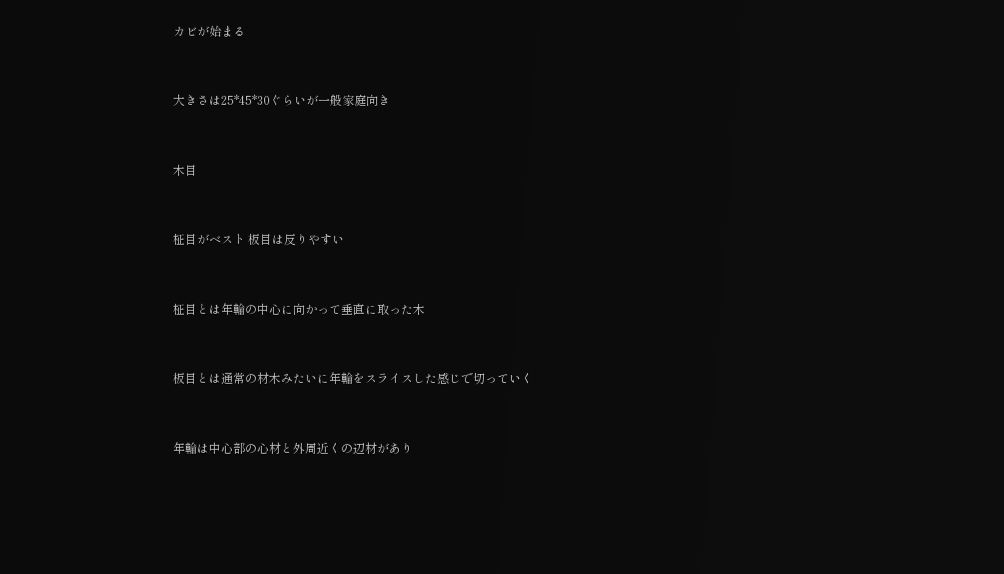カビが始まる



大きさは25*45*30ぐらいが一般家庭向き



木目



柾目がベスト 板目は反りやすい



柾目とは年輪の中心に向かって垂直に取った木



板目とは通常の材木みたいに年輪をスライスした感じで切っていく



年輪は中心部の心材と外周近くの辺材があり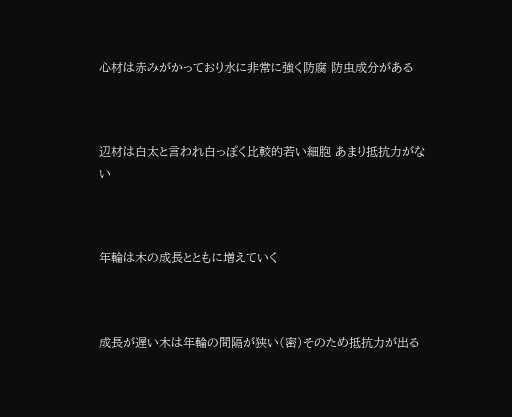心材は赤みがかっており水に非常に強く防腐 防虫成分がある



辺材は白太と言われ白っぽく比較的若い細胞 あまり抵抗力がない



年輪は木の成長とともに増えていく



成長が遅い木は年輪の間隔が狭い(密)そのため抵抗力が出る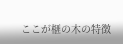ここが榧の木の特徴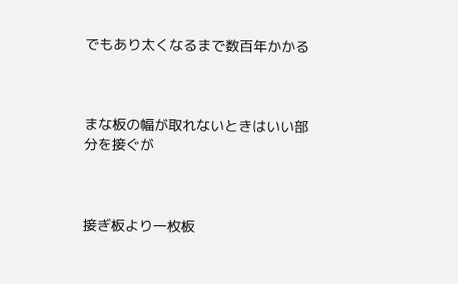でもあり太くなるまで数百年かかる



まな板の幅が取れないときはいい部分を接ぐが



接ぎ板より一枚板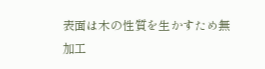表面は木の性質を生かすため無加工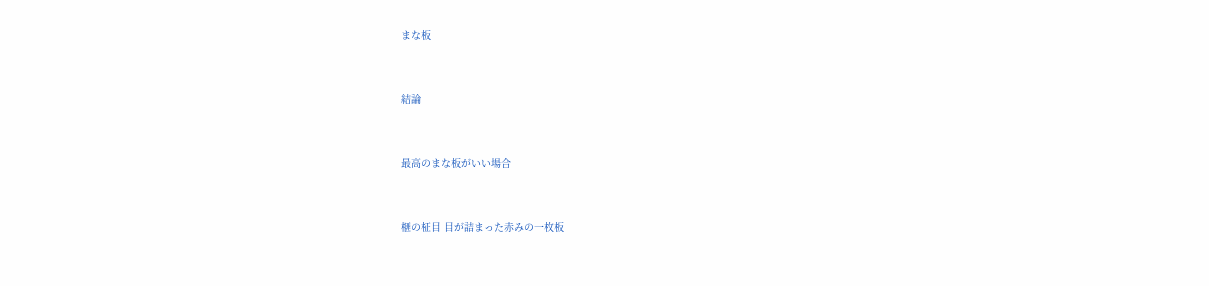まな板



結論



最高のまな板がいい場合



榧の柾目 目が詰まった赤みの一枚板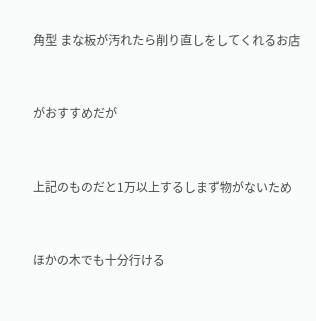角型 まな板が汚れたら削り直しをしてくれるお店



がおすすめだが



上記のものだと1万以上するしまず物がないため



ほかの木でも十分行ける